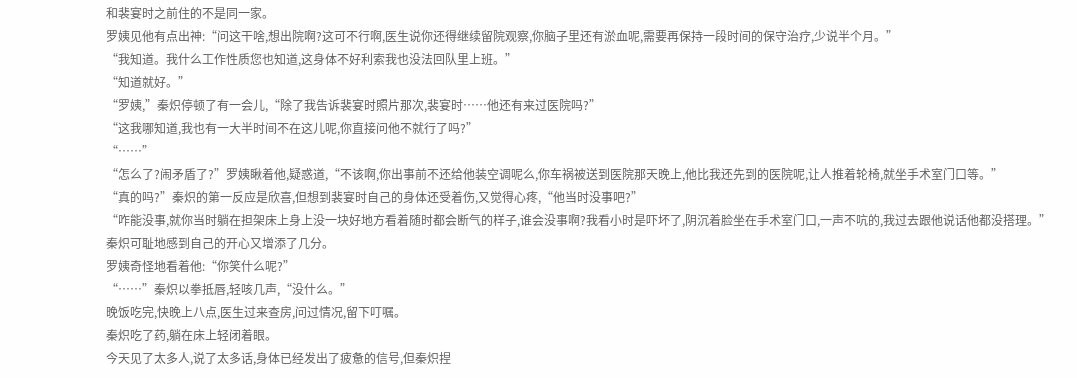和裴宴时之前住的不是同一家。
罗姨见他有点出神:“问这干啥,想出院啊?这可不行啊,医生说你还得继续留院观察,你脑子里还有淤血呢,需要再保持一段时间的保守治疗,少说半个月。”
“我知道。我什么工作性质您也知道,这身体不好利索我也没法回队里上班。”
“知道就好。”
“罗姨,”秦炽停顿了有一会儿,“除了我告诉裴宴时照片那次,裴宴时……他还有来过医院吗?”
“这我哪知道,我也有一大半时间不在这儿呢,你直接问他不就行了吗?”
“……”
“怎么了?闹矛盾了?”罗姨瞅着他,疑惑道,“不该啊,你出事前不还给他装空调呢么,你车祸被送到医院那天晚上,他比我还先到的医院呢,让人推着轮椅,就坐手术室门口等。”
“真的吗?”秦炽的第一反应是欣喜,但想到裴宴时自己的身体还受着伤,又觉得心疼,“他当时没事吧?”
“咋能没事,就你当时躺在担架床上身上没一块好地方看着随时都会断气的样子,谁会没事啊?我看小时是吓坏了,阴沉着脸坐在手术室门口,一声不吭的,我过去跟他说话他都没搭理。”
秦炽可耻地感到自己的开心又增添了几分。
罗姨奇怪地看着他:“你笑什么呢?”
“……”秦炽以拳抵唇,轻咳几声,“没什么。”
晚饭吃完,快晚上八点,医生过来查房,问过情况,留下叮嘱。
秦炽吃了药,躺在床上轻闭着眼。
今天见了太多人,说了太多话,身体已经发出了疲惫的信号,但秦炽捏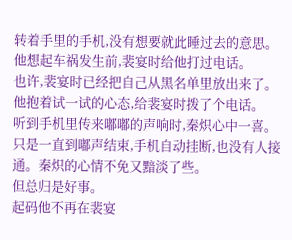转着手里的手机,没有想要就此睡过去的意思。
他想起车祸发生前,裴宴时给他打过电话。
也许,裴宴时已经把自己从黑名单里放出来了。
他抱着试一试的心态,给裴宴时拨了个电话。
听到手机里传来嘟嘟的声响时,秦炽心中一喜。
只是一直到嘟声结束,手机自动挂断,也没有人接通。秦炽的心情不免又黯淡了些。
但总归是好事。
起码他不再在裴宴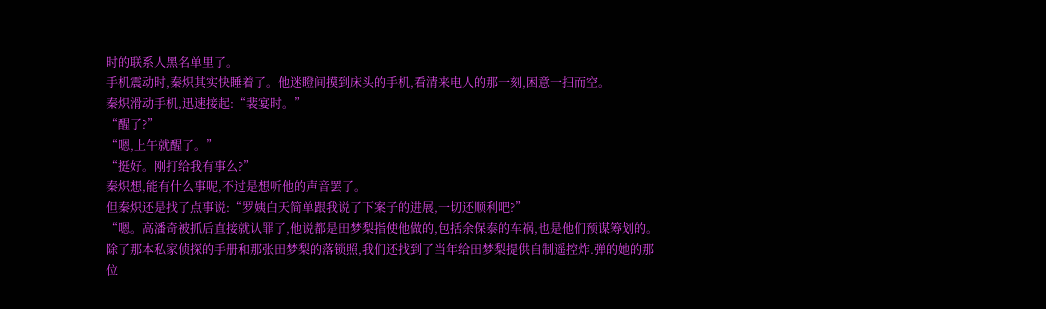时的联系人黑名单里了。
手机震动时,秦炽其实快睡着了。他迷瞪间摸到床头的手机,看清来电人的那一刻,困意一扫而空。
秦炽滑动手机,迅速接起:“裴宴时。”
“醒了?”
“嗯,上午就醒了。”
“挺好。刚打给我有事么?”
秦炽想,能有什么事呢,不过是想听他的声音罢了。
但秦炽还是找了点事说:“罗姨白天简单跟我说了下案子的进展,一切还顺利吧?”
“嗯。高潘奇被抓后直接就认罪了,他说都是田梦梨指使他做的,包括余保泰的车祸,也是他们预谋筹划的。除了那本私家侦探的手册和那张田梦梨的落锁照,我们还找到了当年给田梦梨提供自制遥控炸.弹的她的那位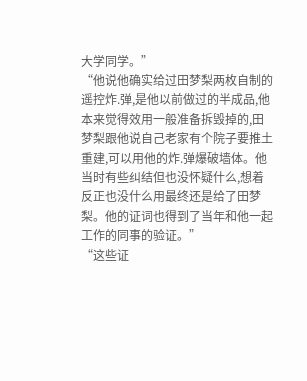大学同学。”
“他说他确实给过田梦梨两枚自制的遥控炸.弹,是他以前做过的半成品,他本来觉得效用一般准备拆毁掉的,田梦梨跟他说自己老家有个院子要推土重建,可以用他的炸.弹爆破墙体。他当时有些纠结但也没怀疑什么,想着反正也没什么用最终还是给了田梦梨。他的证词也得到了当年和他一起工作的同事的验证。”
“这些证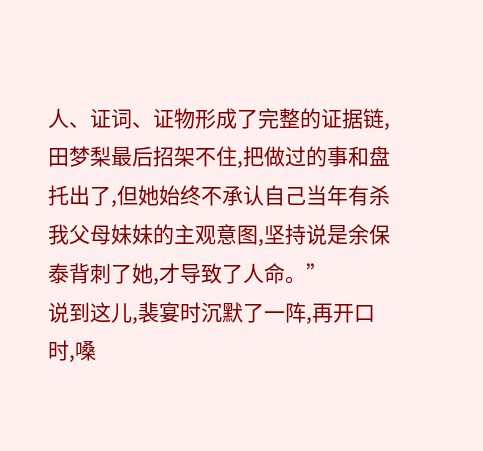人、证词、证物形成了完整的证据链,田梦梨最后招架不住,把做过的事和盘托出了,但她始终不承认自己当年有杀我父母妹妹的主观意图,坚持说是余保泰背刺了她,才导致了人命。”
说到这儿,裴宴时沉默了一阵,再开口时,嗓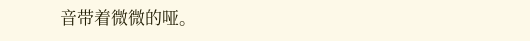音带着微微的哑。